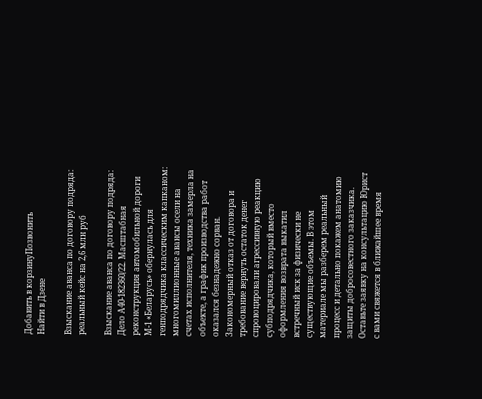Добавить в корзинуПозвонить
Найти в Дзене

Взыскание аванса по договору подряда: реальный кейс на 2,6 млн руб

Взыскание аванса по договору подряда: Дело А40-182360/22. Масштабная реконструкция автомобильной дороги М-1 «Беларусь» обернулась для генподрядчика классическим капканом: многомиллионные авансы осели на счетах исполнителя, техника замерла на объекте, а график производства работ оказался безнадежно сорван. Закономерный отказ от договора и требование вернуть остаток денег спровоцировали агрессивную реакцию субподрядчика, который вместо оформления возврата выкатил встречный иск за физически не существующие объемы. В этом материале мы разберем реальный процесс и детально покажем анатомию защиты добросовестного заказчика. Оставьте заявку на консультацию Юрист с вами свяжется в ближайшее время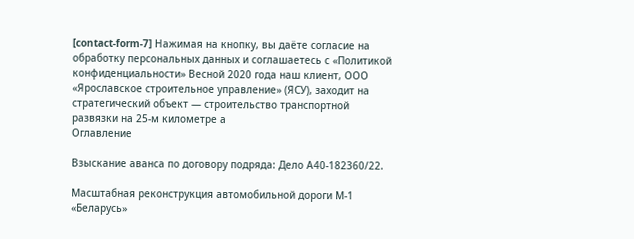[contact-form-7] Нажимая на кнопку, вы даёте согласие на обработку персональных данных и соглашаетесь с «Политикой конфиденциальности» Весной 2020 года наш клиент, ООО «Ярославское строительное управление» (ЯСУ), заходит на стратегический объект — строительство транспортной развязки на 25-м километре а
Оглавление

Взыскание аванса по договору подряда: Дело А40-182360/22.

Масштабная реконструкция автомобильной дороги М-1 «Беларусь»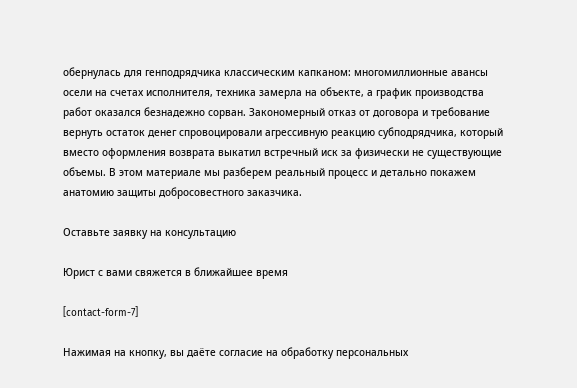обернулась для генподрядчика классическим капканом: многомиллионные авансы осели на счетах исполнителя, техника замерла на объекте, а график производства работ оказался безнадежно сорван. Закономерный отказ от договора и требование вернуть остаток денег спровоцировали агрессивную реакцию субподрядчика, который вместо оформления возврата выкатил встречный иск за физически не существующие объемы. В этом материале мы разберем реальный процесс и детально покажем анатомию защиты добросовестного заказчика.

Оставьте заявку на консультацию

Юрист с вами свяжется в ближайшее время

[contact-form-7]

Нажимая на кнопку, вы даёте согласие на обработку персональных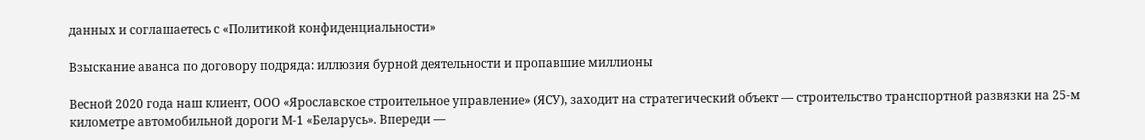данных и соглашаетесь с «Политикой конфиденциальности»

Взыскание аванса по договору подряда: иллюзия бурной деятельности и пропавшие миллионы

Весной 2020 года наш клиент, ООО «Ярославское строительное управление» (ЯСУ), заходит на стратегический объект — строительство транспортной развязки на 25-м километре автомобильной дороги М-1 «Беларусь». Впереди —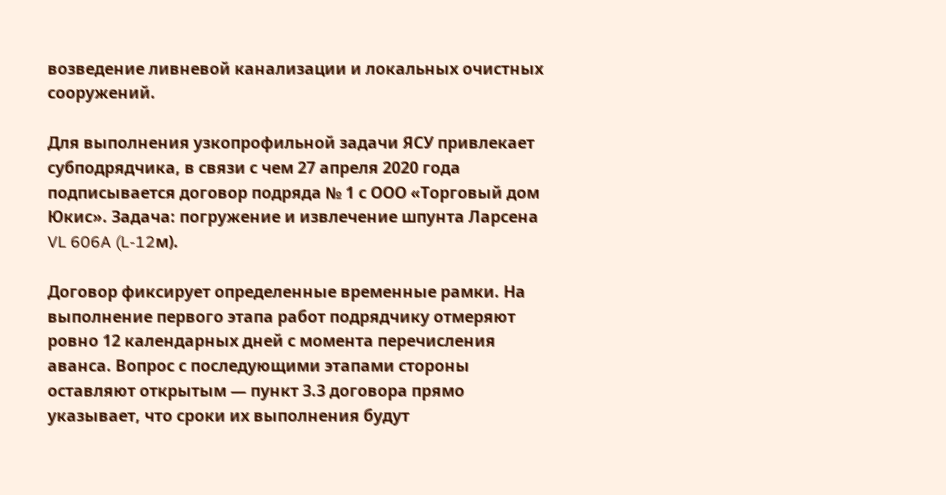возведение ливневой канализации и локальных очистных сооружений.

Для выполнения узкопрофильной задачи ЯСУ привлекает субподрядчика, в связи с чем 27 апреля 2020 года подписывается договор подряда № 1 с ООО «Торговый дом Юкис». Задача: погружение и извлечение шпунта Ларсена VL 606A (L-12м).

Договор фиксирует определенные временные рамки. На выполнение первого этапа работ подрядчику отмеряют ровно 12 календарных дней с момента перечисления аванса. Вопрос с последующими этапами стороны оставляют открытым — пункт 3.3 договора прямо указывает, что сроки их выполнения будут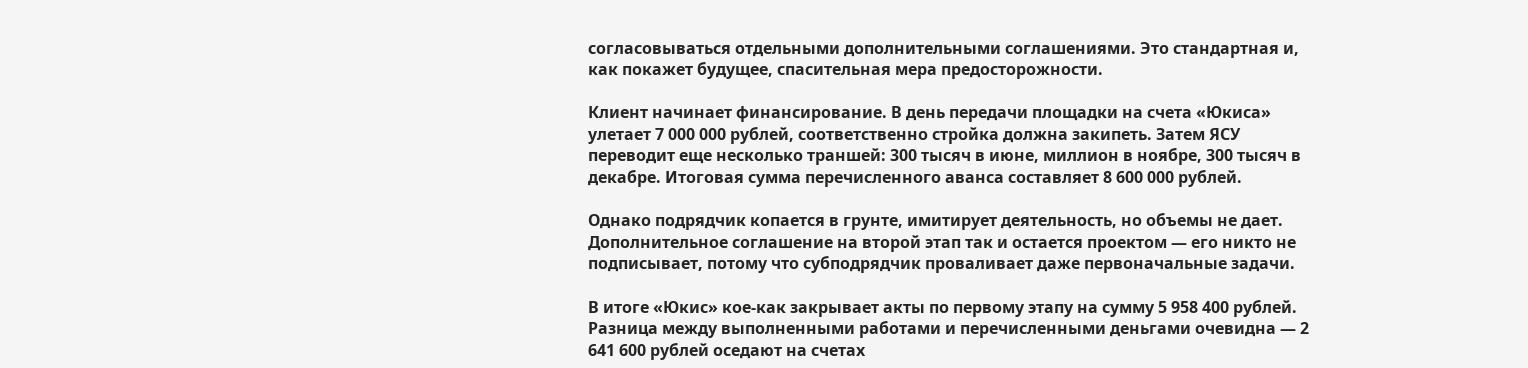согласовываться отдельными дополнительными соглашениями. Это стандартная и, как покажет будущее, спасительная мера предосторожности.

Клиент начинает финансирование. В день передачи площадки на счета «Юкиса» улетает 7 000 000 рублей, соответственно стройка должна закипеть. Затем ЯСУ переводит еще несколько траншей: 300 тысяч в июне, миллион в ноябре, 300 тысяч в декабре. Итоговая сумма перечисленного аванса составляет 8 600 000 рублей.

Однако подрядчик копается в грунте, имитирует деятельность, но объемы не дает. Дополнительное соглашение на второй этап так и остается проектом — его никто не подписывает, потому что субподрядчик проваливает даже первоначальные задачи.

В итоге «Юкис» кое-как закрывает акты по первому этапу на сумму 5 958 400 рублей. Разница между выполненными работами и перечисленными деньгами очевидна — 2 641 600 рублей оседают на счетах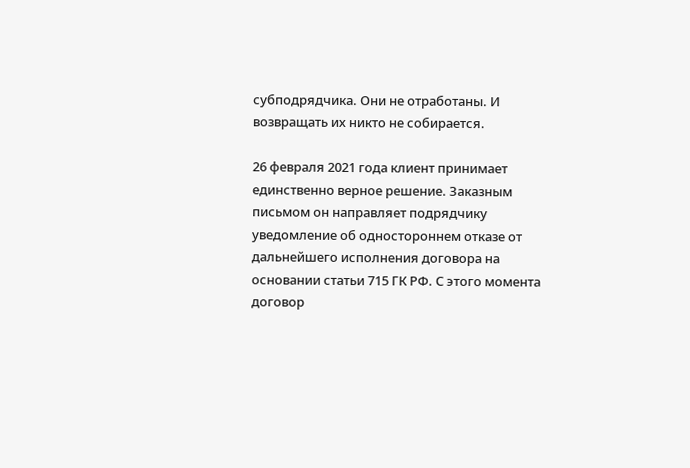субподрядчика. Они не отработаны. И возвращать их никто не собирается.

26 февраля 2021 года клиент принимает единственно верное решение. Заказным письмом он направляет подрядчику уведомление об одностороннем отказе от дальнейшего исполнения договора на основании статьи 715 ГК РФ. С этого момента договор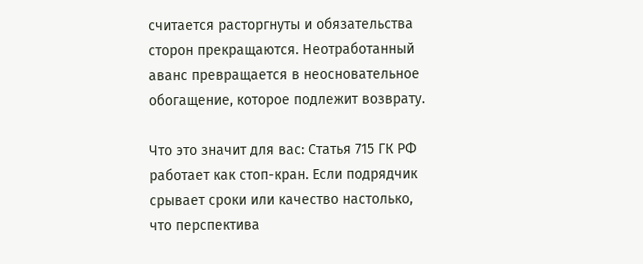считается расторгнуты и обязательства сторон прекращаются. Неотработанный аванс превращается в неосновательное обогащение, которое подлежит возврату.

Что это значит для вас: Статья 715 ГК РФ работает как стоп-кран. Если подрядчик срывает сроки или качество настолько, что перспектива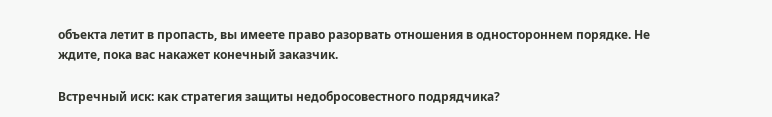объекта летит в пропасть, вы имеете право разорвать отношения в одностороннем порядке. Не ждите, пока вас накажет конечный заказчик.

Встречный иск: как стратегия защиты недобросовестного подрядчика?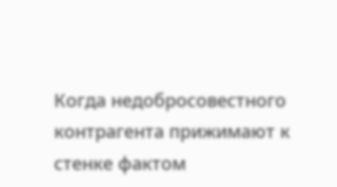Когда недобросовестного контрагента прижимают к стенке фактом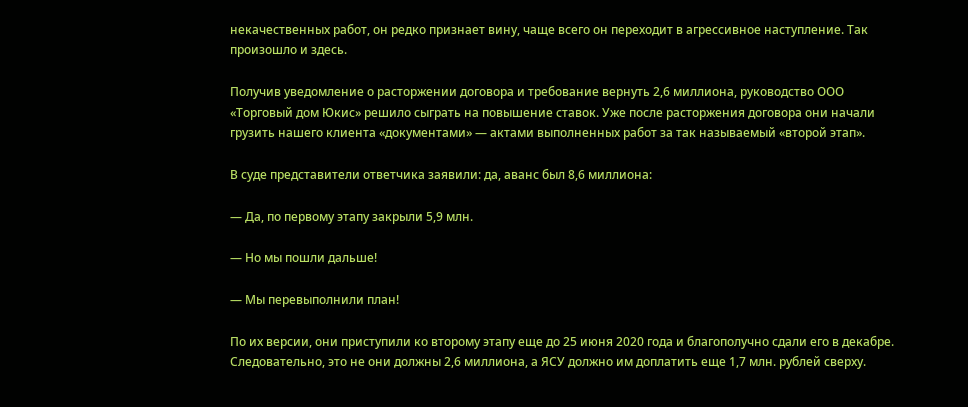некачественных работ, он редко признает вину, чаще всего он переходит в агрессивное наступление. Так произошло и здесь.

Получив уведомление о расторжении договора и требование вернуть 2,6 миллиона, руководство ООО «Торговый дом Юкис» решило сыграть на повышение ставок. Уже после расторжения договора они начали грузить нашего клиента «документами» — актами выполненных работ за так называемый «второй этап».

В суде представители ответчика заявили: да, аванс был 8,6 миллиона:

— Да, по первому этапу закрыли 5,9 млн.

— Но мы пошли дальше!

— Мы перевыполнили план!

По их версии, они приступили ко второму этапу еще до 25 июня 2020 года и благополучно сдали его в декабре. Следовательно, это не они должны 2,6 миллиона, а ЯСУ должно им доплатить еще 1,7 млн. рублей сверху.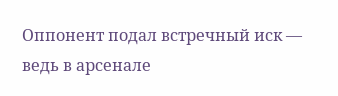Оппонент подал встречный иск — ведь в арсенале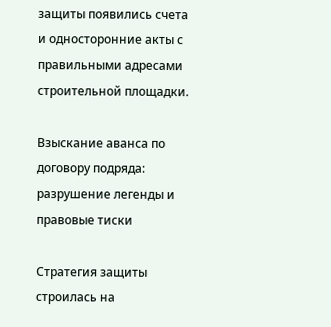защиты появились счета и односторонние акты с правильными адресами строительной площадки.

Взыскание аванса по договору подряда: разрушение легенды и правовые тиски

Стратегия защиты строилась на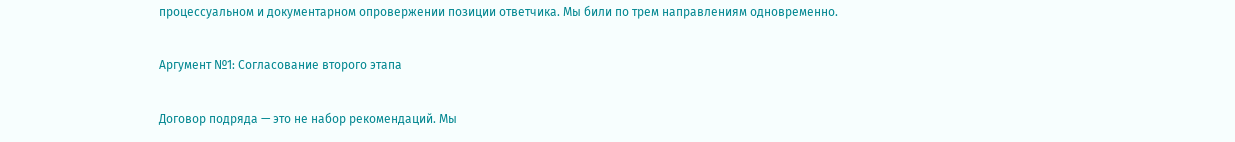процессуальном и документарном опровержении позиции ответчика. Мы били по трем направлениям одновременно.

Аргумент №1: Согласование второго этапа

Договор подряда — это не набор рекомендаций. Мы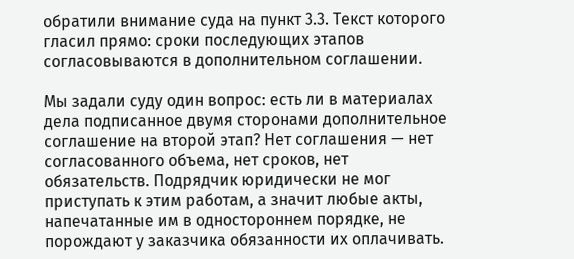обратили внимание суда на пункт 3.3. Текст которого гласил прямо: сроки последующих этапов согласовываются в дополнительном соглашении.

Мы задали суду один вопрос: есть ли в материалах дела подписанное двумя сторонами дополнительное соглашение на второй этап? Нет соглашения — нет согласованного объема, нет сроков, нет обязательств. Подрядчик юридически не мог приступать к этим работам, а значит любые акты, напечатанные им в одностороннем порядке, не порождают у заказчика обязанности их оплачивать.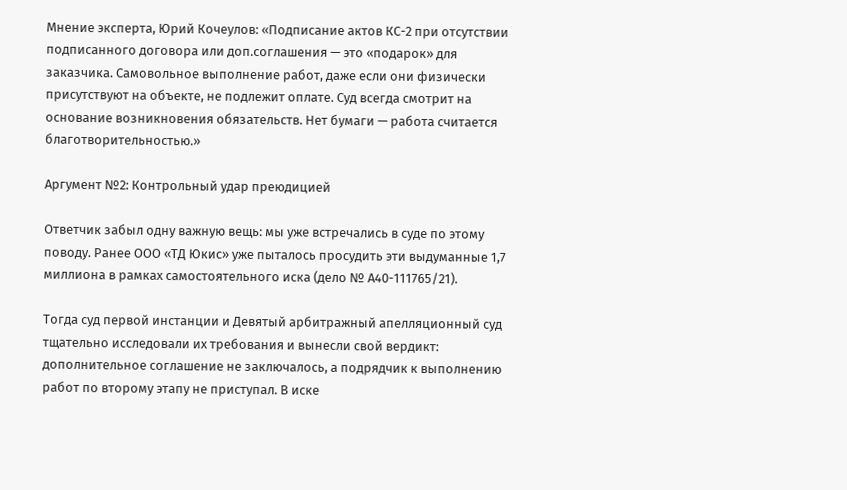Мнение эксперта, Юрий Кочеулов: «Подписание актов КС-2 при отсутствии подписанного договора или доп.соглашения — это «подарок» для заказчика. Самовольное выполнение работ, даже если они физически присутствуют на объекте, не подлежит оплате. Суд всегда смотрит на основание возникновения обязательств. Нет бумаги — работа считается благотворительностью.»

Аргумент №2: Контрольный удар преюдицией

Ответчик забыл одну важную вещь: мы уже встречались в суде по этому поводу. Ранее ООО «ТД Юкис» уже пыталось просудить эти выдуманные 1,7 миллиона в рамках самостоятельного иска (дело № А40-111765/21).

Тогда суд первой инстанции и Девятый арбитражный апелляционный суд тщательно исследовали их требования и вынесли свой вердикт: дополнительное соглашение не заключалось, а подрядчик к выполнению работ по второму этапу не приступал. В иске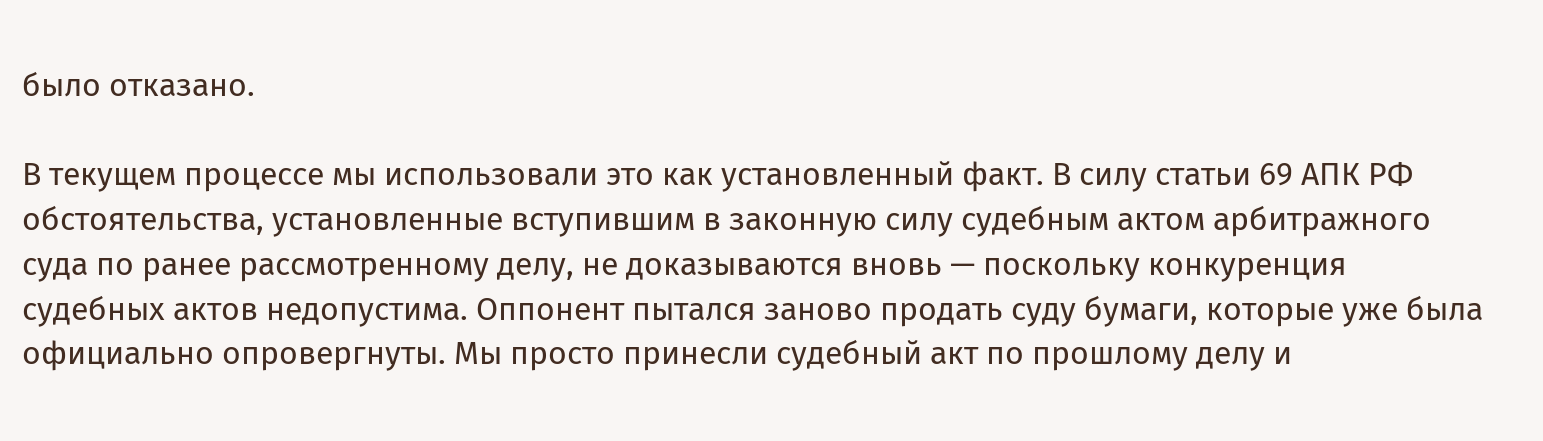было отказано.

В текущем процессе мы использовали это как установленный факт. В силу статьи 69 АПК РФ обстоятельства, установленные вступившим в законную силу судебным актом арбитражного суда по ранее рассмотренному делу, не доказываются вновь — поскольку конкуренция судебных актов недопустима. Оппонент пытался заново продать суду бумаги, которые уже была официально опровергнуты. Мы просто принесли судебный акт по прошлому делу и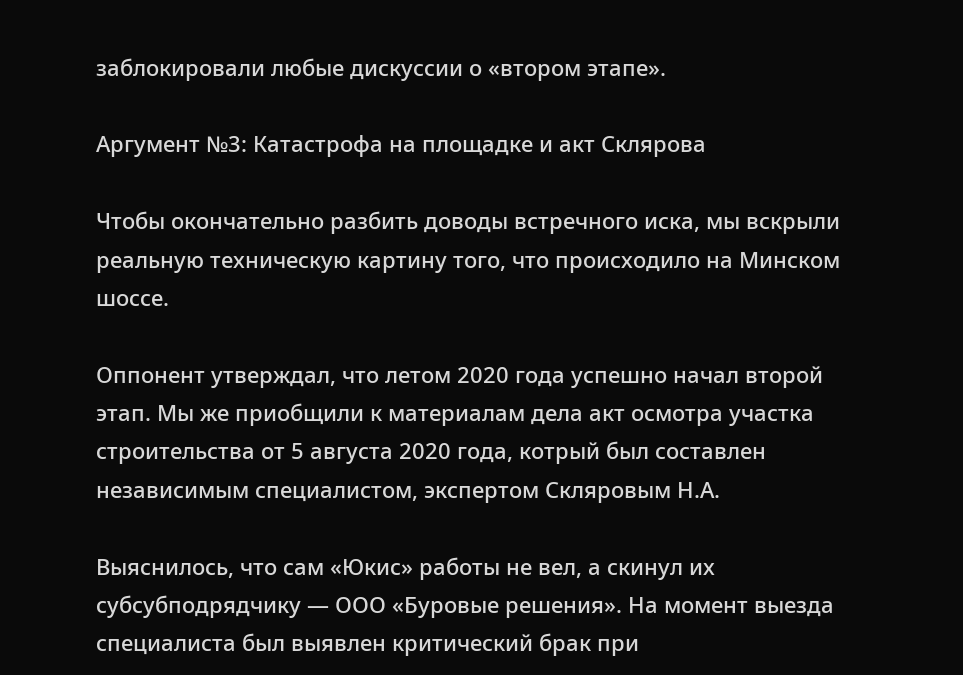заблокировали любые дискуссии о «втором этапе».

Аргумент №3: Катастрофа на площадке и акт Склярова

Чтобы окончательно разбить доводы встречного иска, мы вскрыли реальную техническую картину того, что происходило на Минском шоссе.

Оппонент утверждал, что летом 2020 года успешно начал второй этап. Мы же приобщили к материалам дела акт осмотра участка строительства от 5 августа 2020 года, котрый был составлен независимым специалистом, экспертом Скляровым Н.А.

Выяснилось, что сам «Юкис» работы не вел, а скинул их субсубподрядчику — ООО «Буровые решения». На момент выезда специалиста был выявлен критический брак при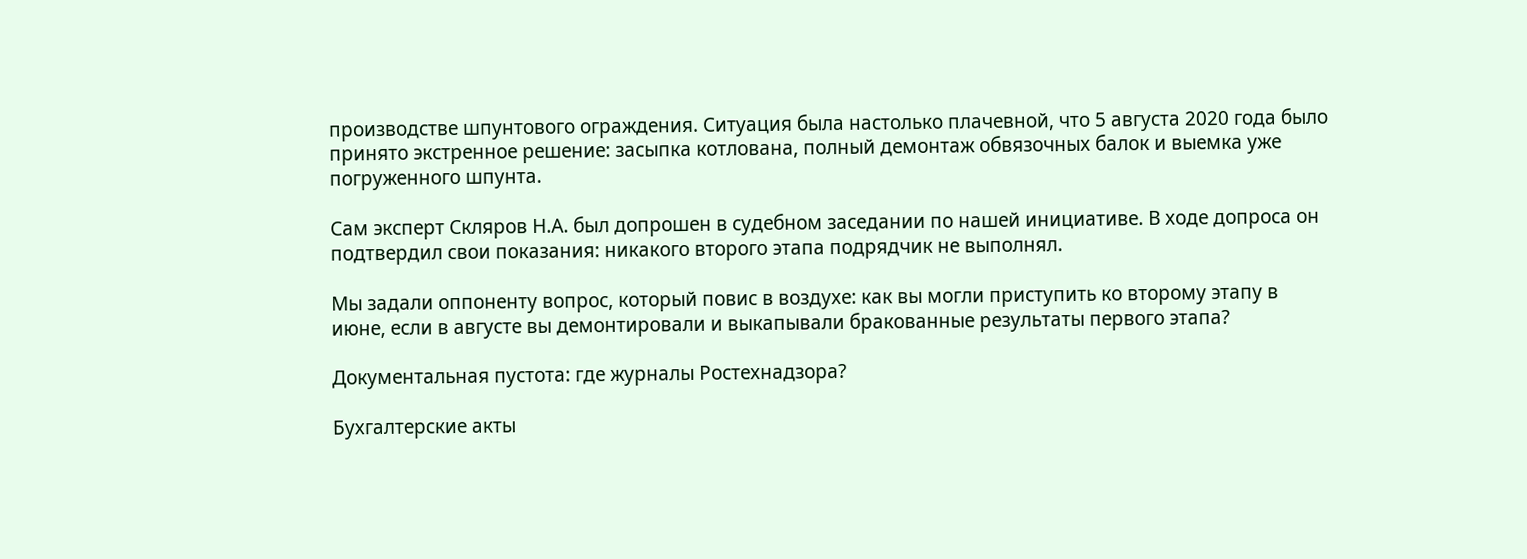производстве шпунтового ограждения. Ситуация была настолько плачевной, что 5 августа 2020 года было принято экстренное решение: засыпка котлована, полный демонтаж обвязочных балок и выемка уже погруженного шпунта.

Сам эксперт Скляров Н.А. был допрошен в судебном заседании по нашей инициативе. В ходе допроса он подтвердил свои показания: никакого второго этапа подрядчик не выполнял.

Мы задали оппоненту вопрос, который повис в воздухе: как вы могли приступить ко второму этапу в июне, если в августе вы демонтировали и выкапывали бракованные результаты первого этапа?

Документальная пустота: где журналы Ростехнадзора?

Бухгалтерские акты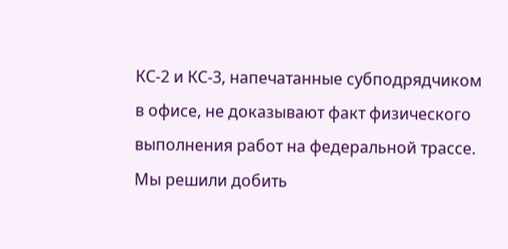КС-2 и КС-3, напечатанные субподрядчиком в офисе, не доказывают факт физического выполнения работ на федеральной трассе. Мы решили добить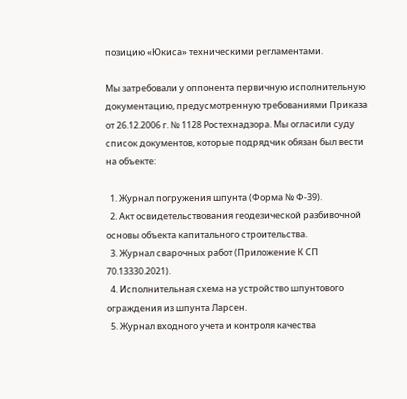позицию «Юкиса» техническими регламентами.

Мы затребовали у оппонента первичную исполнительную документацию, предусмотренную требованиями Приказа от 26.12.2006 г. № 1128 Ростехнадзора. Мы огласили суду список документов, которые подрядчик обязан был вести на объекте:

  1. Журнал погружения шпунта (Форма № Ф-39).
  2. Акт освидетельствования геодезической разбивочной основы объекта капитального строительства.
  3. Журнал сварочных работ (Приложение К СП 70.13330.2021).
  4. Исполнительная схема на устройство шпунтового ограждения из шпунта Ларсен.
  5. Журнал входного учета и контроля качества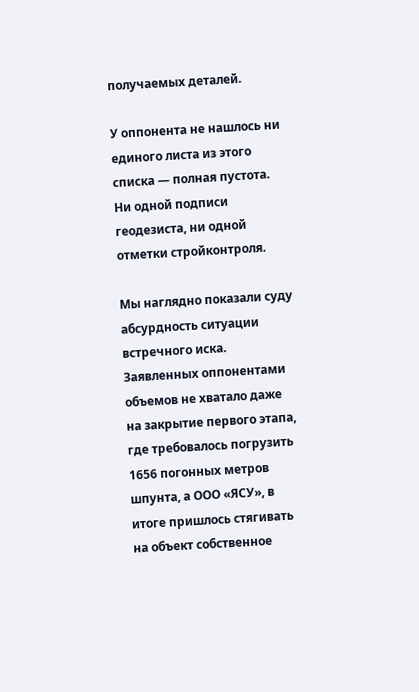получаемых деталей.

У оппонента не нашлось ни единого листа из этого списка — полная пустота. Ни одной подписи геодезиста, ни одной отметки стройконтроля.

Мы наглядно показали суду абсурдность ситуации встречного иска. Заявленных оппонентами объемов не хватало даже на закрытие первого этапа, где требовалось погрузить 1656 погонных метров шпунта, а ООО «ЯСУ», в итоге пришлось стягивать на объект собственное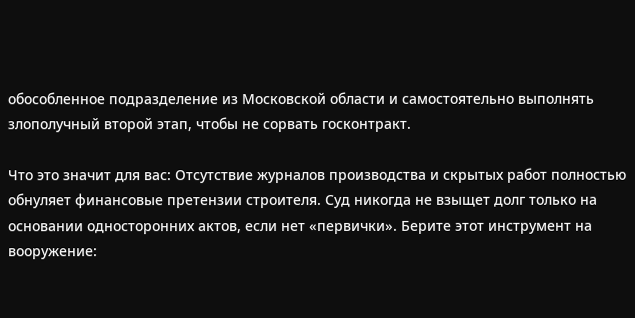обособленное подразделение из Московской области и самостоятельно выполнять злополучный второй этап, чтобы не сорвать госконтракт.

Что это значит для вас: Отсутствие журналов производства и скрытых работ полностью обнуляет финансовые претензии строителя. Суд никогда не взыщет долг только на основании односторонних актов, если нет «первички». Берите этот инструмент на вооружение: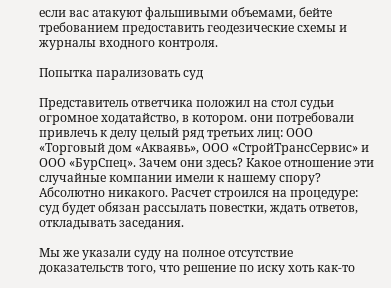если вас атакуют фальшивыми объемами, бейте требованием предоставить геодезические схемы и журналы входного контроля.

Попытка парализовать суд

Представитель ответчика положил на стол судьи огромное ходатайство, в котором. они потребовали привлечь к делу целый ряд третьих лиц: ООО «Торговый дом «Акваявь», ООО «СтройТрансСервис» и ООО «БурСпец». Зачем они здесь? Какое отношение эти случайные компании имели к нашему спору? Абсолютно никакого. Расчет строился на процедуре: суд будет обязан рассылать повестки, ждать ответов, откладывать заседания.

Мы же указали суду на полное отсутствие доказательств того, что решение по иску хоть как-то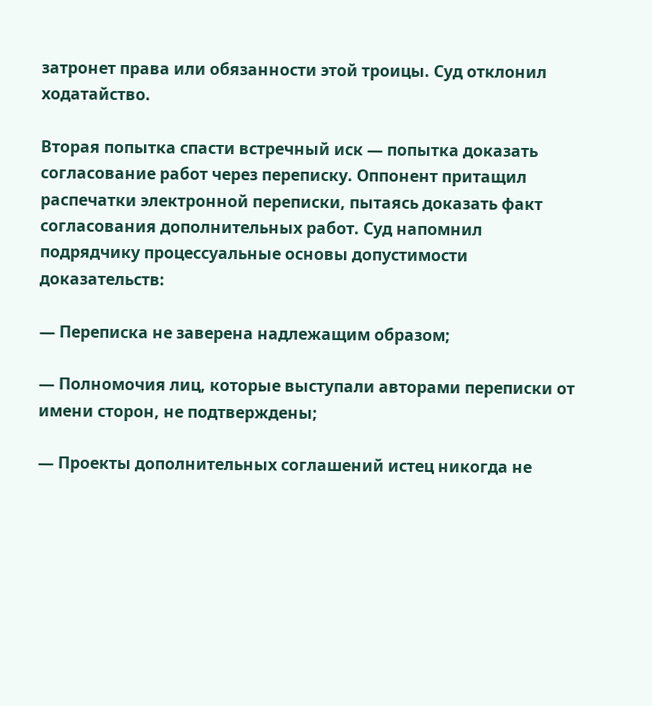затронет права или обязанности этой троицы. Суд отклонил ходатайство.

Вторая попытка спасти встречный иск — попытка доказать согласование работ через переписку. Оппонент притащил распечатки электронной переписки, пытаясь доказать факт согласования дополнительных работ. Суд напомнил подрядчику процессуальные основы допустимости доказательств:

— Переписка не заверена надлежащим образом;

— Полномочия лиц, которые выступали авторами переписки от имени сторон, не подтверждены;

— Проекты дополнительных соглашений истец никогда не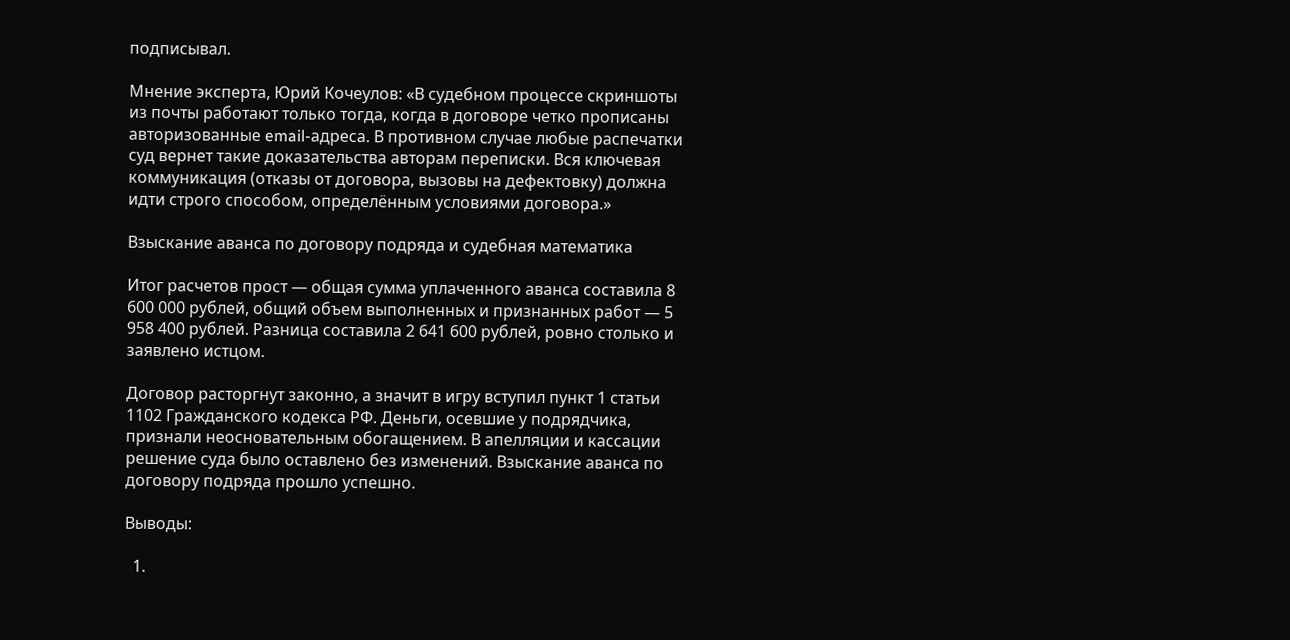подписывал.

Мнение эксперта, Юрий Кочеулов: «В судебном процессе скриншоты из почты работают только тогда, когда в договоре четко прописаны авторизованные email-адреса. В противном случае любые распечатки суд вернет такие доказательства авторам переписки. Вся ключевая коммуникация (отказы от договора, вызовы на дефектовку) должна идти строго способом, определённым условиями договора.»

Взыскание аванса по договору подряда и судебная математика

Итог расчетов прост — общая сумма уплаченного аванса составила 8 600 000 рублей, общий объем выполненных и признанных работ — 5 958 400 рублей. Разница составила 2 641 600 рублей, ровно столько и заявлено истцом.

Договор расторгнут законно, а значит в игру вступил пункт 1 статьи 1102 Гражданского кодекса РФ. Деньги, осевшие у подрядчика, признали неосновательным обогащением. В апелляции и кассации решение суда было оставлено без изменений. Взыскание аванса по договору подряда прошло успешно.

Выводы:

  1.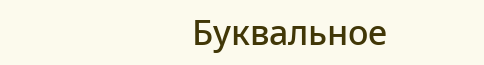Буквальное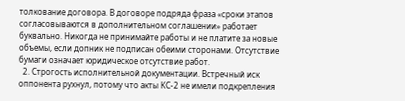толкование договора. В договоре подряда фраза «сроки этапов согласовываются в дополнительном соглашении» работает буквально. Никогда не принимайте работы и не платите за новые объемы, если допник не подписан обеими сторонами. Отсутствие бумаги означает юридическое отсутствие работ.
  2. Строгость исполнительной документации. Встречный иск оппонента рухнул, потому что акты КС-2 не имели подкрепления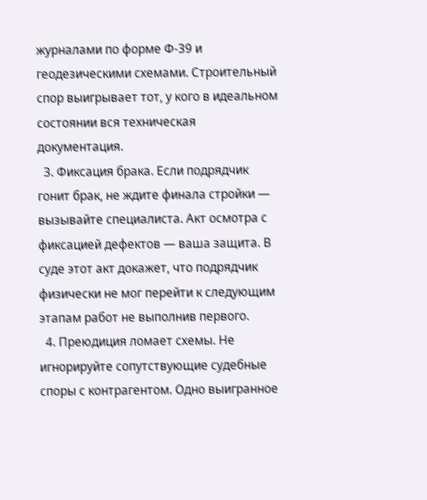журналами по форме Ф-39 и геодезическими схемами. Строительный спор выигрывает тот, у кого в идеальном состоянии вся техническая документация.
  3. Фиксация брака. Если подрядчик гонит брак, не ждите финала стройки — вызывайте специалиста. Акт осмотра с фиксацией дефектов — ваша защита. В суде этот акт докажет, что подрядчик физически не мог перейти к следующим этапам работ не выполнив первого.
  4. Преюдиция ломает схемы. Не игнорируйте сопутствующие судебные споры с контрагентом. Одно выигранное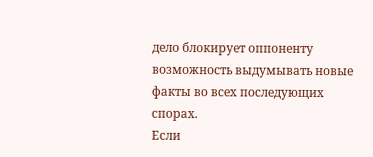дело блокирует оппоненту возможность выдумывать новые факты во всех последующих спорах.
Если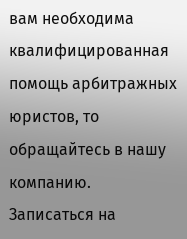вам необходима квалифицированная помощь арбитражных юристов, то обращайтесь в нашу компанию. Записаться на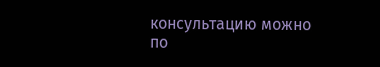консультацию можно по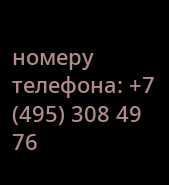номеру телефона: +7 (495) 308 49 76